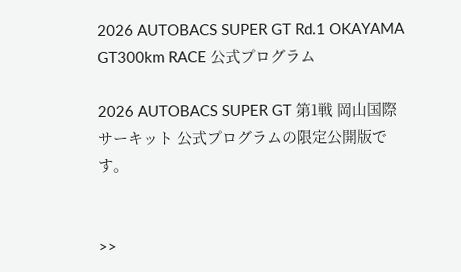2026 AUTOBACS SUPER GT Rd.1 OKAYAMA GT300km RACE 公式プログラム

2026 AUTOBACS SUPER GT 第1戦 岡山国際サーキット 公式プログラムの限定公開版です。


>>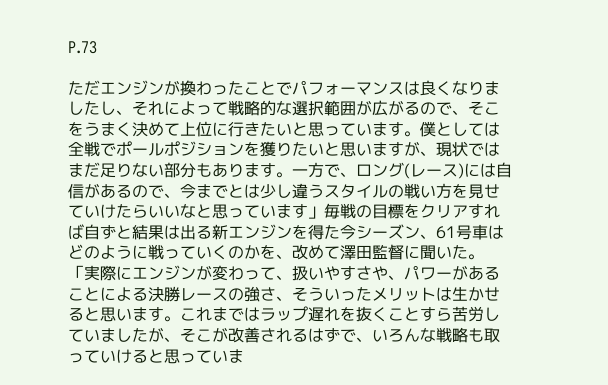P.73

ただエンジンが換わったことでパフォーマンスは良くなりましたし、それによって戦略的な選択範囲が広がるので、そこをうまく決めて上位に行きたいと思っています。僕としては全戦でポールポジションを獲りたいと思いますが、現状ではまだ足りない部分もあります。一方で、ロング(レース)には自信があるので、今までとは少し違うスタイルの戦い方を見せていけたらいいなと思っています」毎戦の目標をクリアすれば自ずと結果は出る新エンジンを得た今シーズン、61号車はどのように戦っていくのかを、改めて澤田監督に聞いた。「実際にエンジンが変わって、扱いやすさや、パワーがあることによる決勝レースの強さ、そういったメリットは生かせると思います。これまではラップ遅れを抜くことすら苦労していましたが、そこが改善されるはずで、いろんな戦略も取っていけると思っていま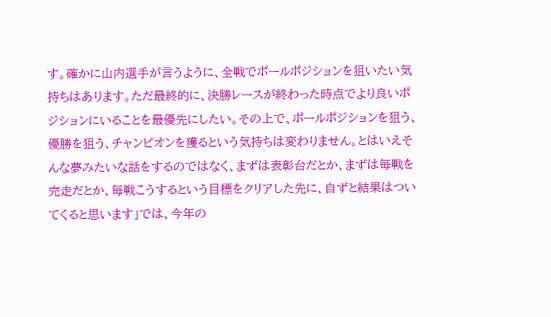す。確かに山内選手が言うように、全戦でポールポジションを狙いたい気持ちはあります。ただ最終的に、決勝レースが終わった時点でより良いポジションにいることを最優先にしたい。その上で、ポールポジションを狙う、優勝を狙う、チャンピオンを獲るという気持ちは変わりません。とはいえそんな夢みたいな話をするのではなく、まずは表彰台だとか、まずは毎戦を完走だとか、毎戦こうするという目標をクリアした先に、自ずと結果はついてくると思います」では、今年の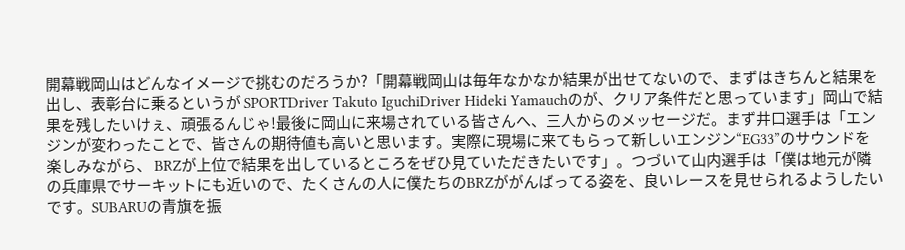開幕戦岡山はどんなイメージで挑むのだろうか?「開幕戦岡山は毎年なかなか結果が出せてないので、まずはきちんと結果を出し、表彰台に乗るというが SPORTDriver Takuto IguchiDriver Hideki Yamauchのが、クリア条件だと思っています」岡山で結果を残したいけぇ、頑張るんじゃ!最後に岡山に来場されている皆さんへ、三人からのメッセージだ。まず井口選手は「エンジンが変わったことで、皆さんの期待値も高いと思います。実際に現場に来てもらって新しいエンジン“EG33”のサウンドを楽しみながら、 BRZが上位で結果を出しているところをぜひ見ていただきたいです」。つづいて山内選手は「僕は地元が隣の兵庫県でサーキットにも近いので、たくさんの人に僕たちのBRZががんばってる姿を、良いレースを見せられるようしたいです。SUBARUの青旗を振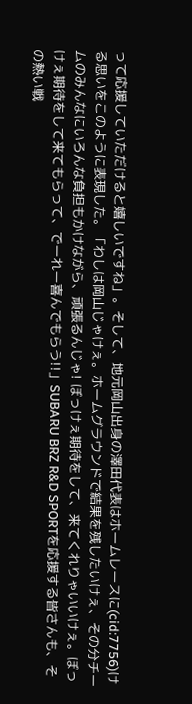って応援していただけると嬉しいですね」。そして、地元岡山出身の澤田代表はホームレースに(cid:7756)ける思いをこのように表現した。「わしは岡山じゃけぇ。ホームグラウンドで結果を残したいけぇ、その分チームのみんなにいろんな負担もかけながら、頑張るんじゃ! ぼっけぇ期待をして、来てくれりゃいいけぇ。ぼっけぇ期待をして来てもらって、でーれー喜んでもらう!!」SUBARU BRZ R&D SPORTを応援する皆さんも、その熱い戦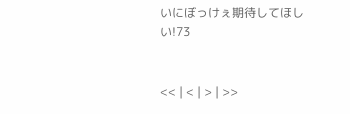いにぼっけぇ期待してほしい!73


<< | < | > | >>